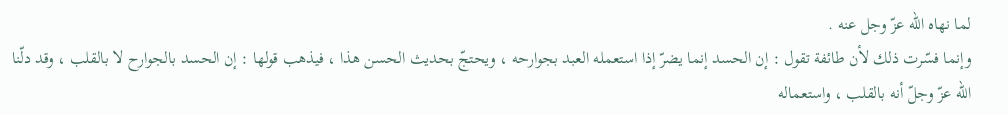لما نهاه اللّه عزّ وجل عنه .
وإنما فسّرت ذلك لأن طائفة تقول : إن الحسد إنما يضرّ إذا استعمله العبد بجوارحه ، ويحتجّ بحديث الحسن هذا ، فيذهب قولها : إن الحسد بالجوارح لا بالقلب ، وقد دلّنا اللّه عزّ وجلّ أنه بالقلب ، واستعماله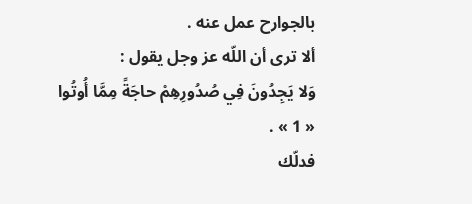بالجوارح عمل عنه .
ألا ترى أن اللّه عز وجل يقول :
وَلا يَجِدُونَ فِي صُدُورِهِمْ حاجَةً مِمَّا أُوتُوا
« 1 » .
فدلّك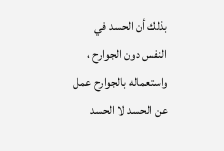بذلك أن الحسد في النفس دون الجوارح ، واستعماله بالجوارح عمل عن الحسد لا الحسد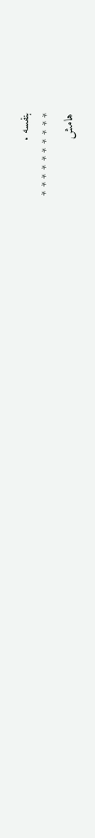بنفسه .
* * * * * * * * * *
هامش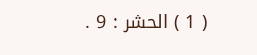( 1 ) الحشر : 9 .